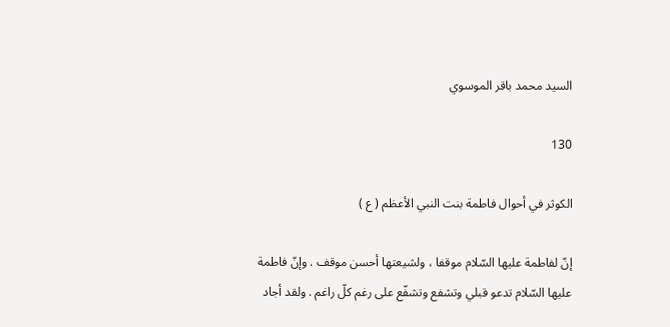السيد محمد باقر الموسوي

130

الكوثر في أحوال فاطمة بنت النبي الأعظم ( ع )

إنّ لفاطمة عليها السّلام موقفا ، ولشيعتها أحسن موقف . وإنّ فاطمة عليها السّلام تدعو قبلي وتشفع وتشفّع على رغم كلّ راغم . ولقد أجاد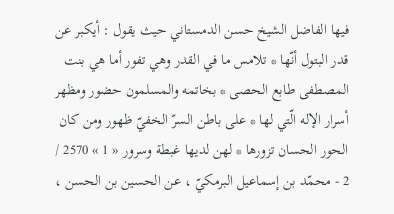فيها الفاضل الشيخ حسن الدمستاني حيث يقول : أيكبر عن قدر البتول أنّها * تلامس ما في القدر وهي تفور أما هي بنت المصطفى طابع الحصى * بخاتمه والمسلمون حضور ومظهر أسرار الإله الّتي لها * على باطن السرّ الخفيّ ظهور ومن كان الحور الحسان تزورها * لهن لديها غبطة وسرور « 1 » 2570 / 2 - محمّد بن إسماعيل البرمكيّ ، عن الحسين بن الحسن ،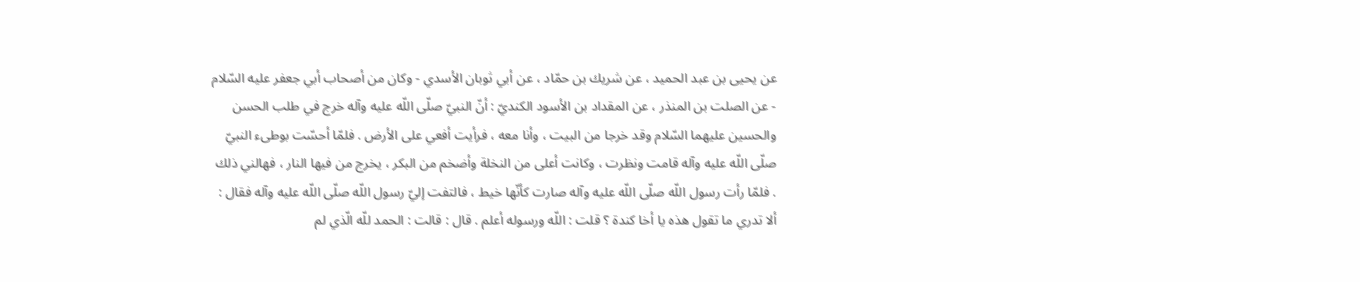عن يحيى بن عبد الحميد ، عن شريك بن حمّاد ، عن أبي ثوبان الأسدي - وكان من أصحاب أبي جعفر عليه السّلام - عن الصلت بن المنذر ، عن المقداد بن الأسود الكنديّ : أنّ النبيّ صلّى اللّه عليه وآله خرج في طلب الحسن والحسين عليهما السّلام وقد خرجا من البيت ، وأنا معه ، فرأيت أفعي على الأرض . فلمّا أحسّت بوطىء النبيّ صلّى اللّه عليه وآله قامت ونظرت ، وكانت أعلى من النخلة وأضخم من البكر ، يخرج من فيها النار ، فهالني ذلك . فلمّا رأت رسول اللّه صلّى اللّه عليه وآله صارت كأنّها خيط ، فالتفت إليّ رسول اللّه صلّى اللّه عليه وآله فقال : ألا تدري ما تقول هذه يا أخا كندة ؟ قلت : اللّه ورسوله أعلم . قال : قالت : الحمد للّه الّذي لم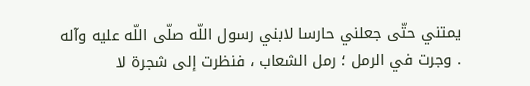يمتني حتّى جعلني حارسا لابني رسول اللّه صلّى اللّه عليه وآله . وجرت في الرمل ؛ رمل الشعاب ، فنظرت إلى شجرة لا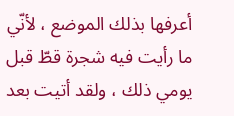أعرفها بذلك الموضع ، لأنّي ما رأيت فيه شجرة قطّ قبل يومي ذلك ، ولقد أتيت بعد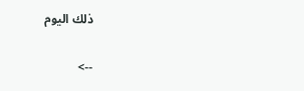ذلك اليوم

-->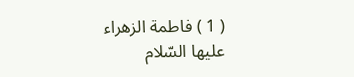( 1 ) فاطمة الزهراء عليها السّلام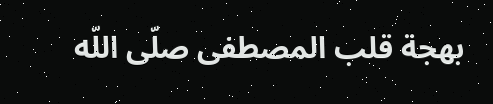بهجة قلب المصطفى صلّى اللّه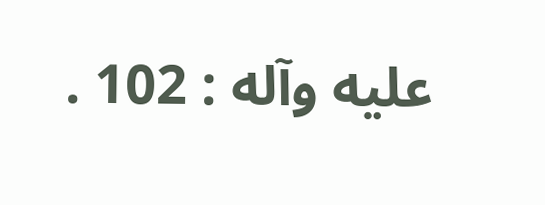عليه وآله : 102 .